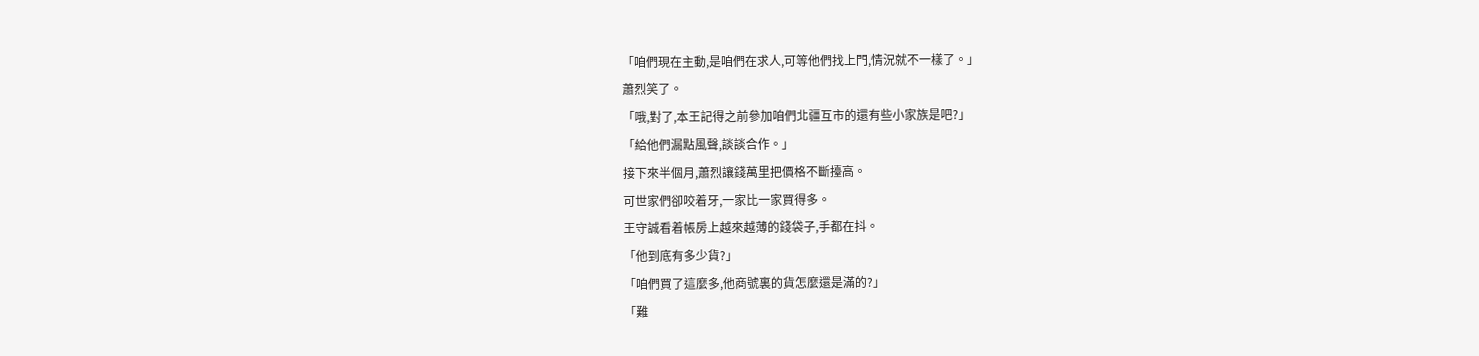「咱們現在主動,是咱們在求人,可等他們找上門,情況就不一樣了。」
蕭烈笑了。
「哦,對了,本王記得之前參加咱們北疆互市的還有些小家族是吧?」
「給他們漏點風聲,談談合作。」
接下來半個月,蕭烈讓錢萬里把價格不斷擡高。
可世家們卻咬着牙,一家比一家買得多。
王守誠看着帳房上越來越薄的錢袋子,手都在抖。
「他到底有多少貨?」
「咱們買了這麼多,他商號裏的貨怎麼還是滿的?」
「難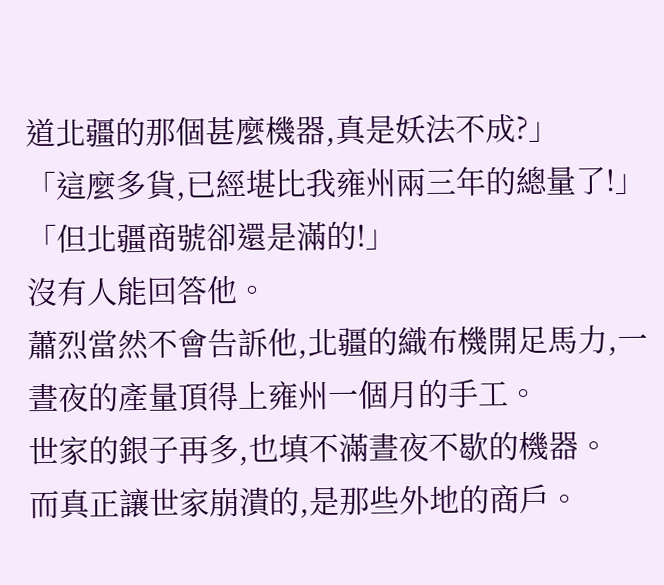道北疆的那個甚麼機器,真是妖法不成?」
「這麼多貨,已經堪比我雍州兩三年的總量了!」
「但北疆商號卻還是滿的!」
沒有人能回答他。
蕭烈當然不會告訴他,北疆的織布機開足馬力,一晝夜的產量頂得上雍州一個月的手工。
世家的銀子再多,也填不滿晝夜不歇的機器。
而真正讓世家崩潰的,是那些外地的商戶。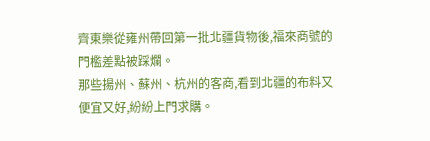齊東樂從雍州帶回第一批北疆貨物後,福來商號的門檻差點被踩爛。
那些揚州、蘇州、杭州的客商,看到北疆的布料又便宜又好,紛紛上門求購。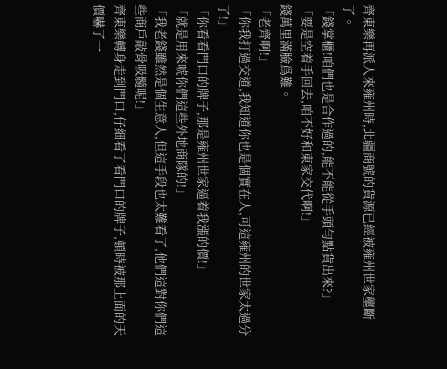齊東樂再派人來雍州時,北疆商號的貨源已經被雍州世家壟斷了。
「錢掌櫃!咱們也是合作過的,能不能從手頭勻點貨出來?」
「要是空着手回去,咱不好和東家交代啊!」
錢萬里滿臉爲難。
「老齊啊!」
「你我打過交道,我知道你也是個實在人,可這雍州的世家太過分了!」
「你看看門口的牌子,那是雍州世家逼着我漲的價!」
「就是用來唬你們這些外地商隊的!」
「我老錢雖然是個生意人,但這手段也太難看了,他們這對你們這些商戶敲骨吸髓呢!」
齊東樂轉身走到門口,仔細看了看門口的牌子,頓時被那上面的天價嚇了一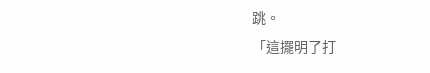跳。
「這擺明了打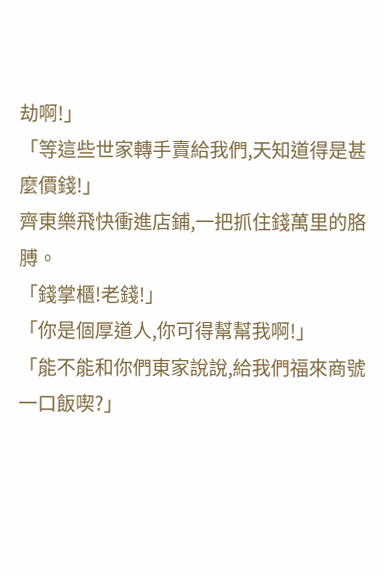劫啊!」
「等這些世家轉手賣給我們,天知道得是甚麼價錢!」
齊東樂飛快衝進店鋪,一把抓住錢萬里的胳膊。
「錢掌櫃!老錢!」
「你是個厚道人,你可得幫幫我啊!」
「能不能和你們東家說說,給我們福來商號一口飯喫?」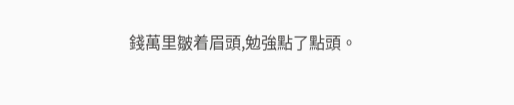錢萬里皺着眉頭,勉強點了點頭。